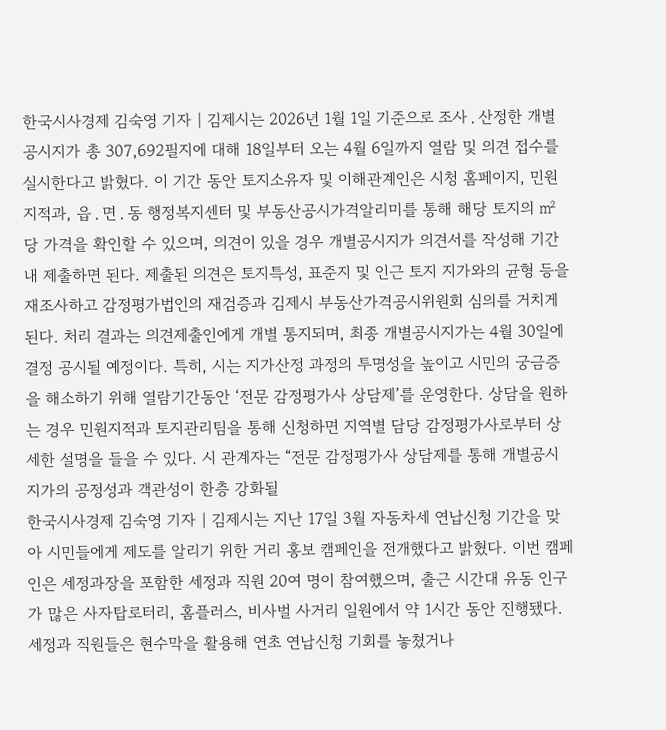한국시사경제 김숙영 기자 | 김제시는 2026년 1월 1일 기준으로 조사․산정한 개별공시지가 총 307,692필지에 대해 18일부터 오는 4월 6일까지 열람 및 의견 접수를 실시한다고 밝혔다. 이 기간 동안 토지소유자 및 이해관계인은 시청 홈페이지, 민원지적과, 읍․면․동 행정복지센터 및 부동산공시가격알리미를 통해 해당 토지의 ㎡당 가격을 확인할 수 있으며, 의견이 있을 경우 개별공시지가 의견서를 작성해 기간 내 제출하면 된다. 제출된 의견은 토지특성, 표준지 및 인근 토지 지가와의 균형 등을 재조사하고 감정평가법인의 재검증과 김제시 부동산가격공시위원회 심의를 거치게 된다. 처리 결과는 의견제출인에게 개별 통지되며, 최종 개별공시지가는 4월 30일에 결정 공시될 예정이다. 특히, 시는 지가산정 과정의 투명성을 높이고 시민의 궁금증을 해소하기 위해 열람기간동안 ‘전문 감정평가사 상담제’를 운영한다. 상담을 원하는 경우 민원지적과 토지관리팀을 통해 신청하면 지역별 담당 감정평가사로부터 상세한 설명을 들을 수 있다. 시 관계자는 “전문 감정평가사 상담제를 통해 개별공시지가의 공정성과 객관성이 한층 강화될
한국시사경제 김숙영 기자 | 김제시는 지난 17일 3월 자동차세 연납신청 기간을 맞아 시민들에게 제도를 알리기 위한 거리 홍보 캠페인을 전개했다고 밝혔다. 이번 캠페인은 세정과장을 포함한 세정과 직원 20여 명이 참여했으며, 출근 시간대 유동 인구가 많은 사자탑로터리, 홈플러스, 비사벌 사거리 일원에서 약 1시간 동안 진행됐다. 세정과 직원들은 현수막을 활용해 연초 연납신청 기회를 놓쳤거나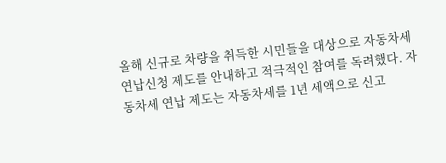올해 신규로 차량을 취득한 시민들을 대상으로 자동차세 연납신청 제도를 안내하고 적극적인 참여를 독려했다. 자동차세 연납 제도는 자동차세를 1년 세액으로 신고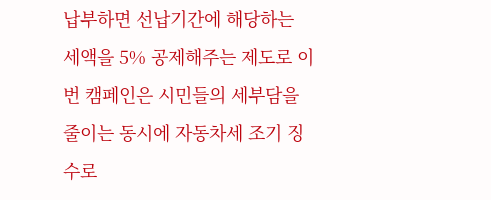납부하면 선납기간에 해당하는 세액을 5% 공제해주는 제도로 이번 캠페인은 시민들의 세부담을 줄이는 동시에 자동차세 조기 징수로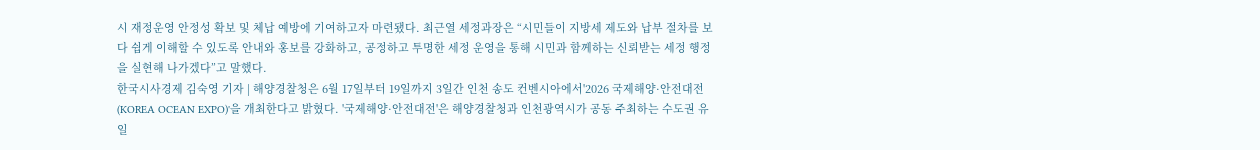시 재정운영 안정성 확보 및 체납 예방에 기여하고자 마련됐다. 최근열 세정과장은 “시민들이 지방세 제도와 납부 절차를 보다 쉽게 이해할 수 있도록 안내와 홍보를 강화하고, 공정하고 투명한 세정 운영을 통해 시민과 함께하는 신뢰받는 세정 행정을 실현해 나가겠다”고 말했다.
한국시사경제 김숙영 기자 | 해양경찰청은 6월 17일부터 19일까지 3일간 인천 송도 컨벤시아에서'2026 국제해양·안전대전(KOREA OCEAN EXPO)'을 개최한다고 밝혔다. '국제해양·안전대전'은 해양경찰청과 인천광역시가 공동 주최하는 수도권 유일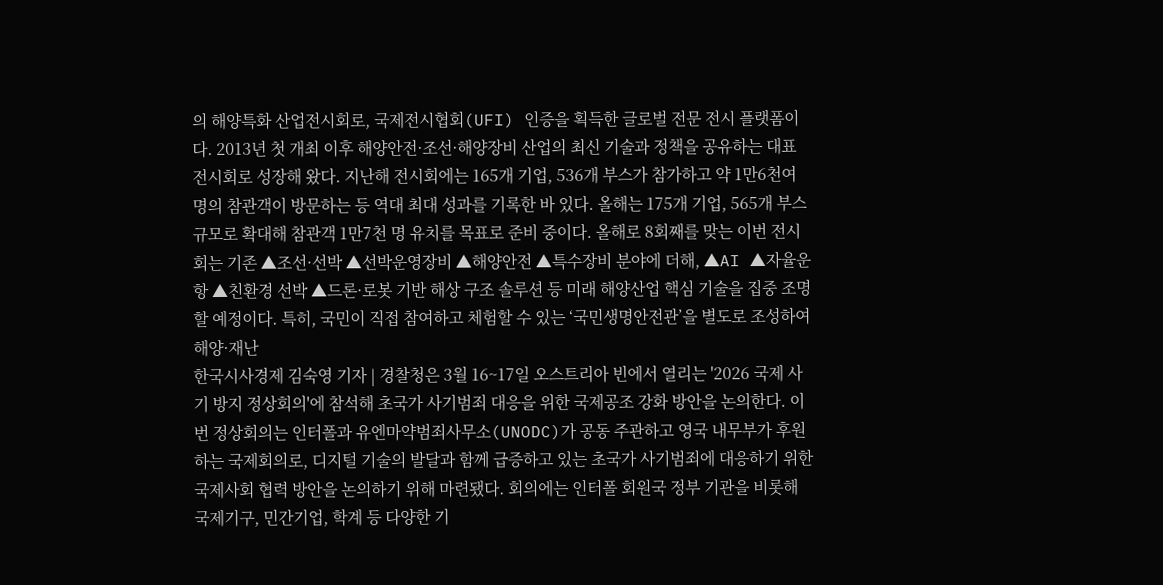의 해양특화 산업전시회로, 국제전시협회(UFI) 인증을 획득한 글로벌 전문 전시 플랫폼이다. 2013년 첫 개최 이후 해양안전·조선·해양장비 산업의 최신 기술과 정책을 공유하는 대표 전시회로 성장해 왔다. 지난해 전시회에는 165개 기업, 536개 부스가 참가하고 약 1만6천여 명의 참관객이 방문하는 등 역대 최대 성과를 기록한 바 있다. 올해는 175개 기업, 565개 부스 규모로 확대해 참관객 1만7천 명 유치를 목표로 준비 중이다. 올해로 8회째를 맞는 이번 전시회는 기존 ▲조선·선박 ▲선박운영장비 ▲해양안전 ▲특수장비 분야에 더해, ▲AI ▲자율운항 ▲친환경 선박 ▲드론·로봇 기반 해상 구조 솔루션 등 미래 해양산업 핵심 기술을 집중 조명할 예정이다. 특히, 국민이 직접 참여하고 체험할 수 있는 ‘국민생명안전관’을 별도로 조성하여 해양·재난
한국시사경제 김숙영 기자 | 경찰청은 3월 16~17일 오스트리아 빈에서 열리는 '2026 국제 사기 방지 정상회의'에 참석해 초국가 사기범죄 대응을 위한 국제공조 강화 방안을 논의한다. 이번 정상회의는 인터폴과 유엔마약범죄사무소(UNODC)가 공동 주관하고 영국 내무부가 후원하는 국제회의로, 디지털 기술의 발달과 함께 급증하고 있는 초국가 사기범죄에 대응하기 위한 국제사회 협력 방안을 논의하기 위해 마련됐다. 회의에는 인터폴 회원국 정부 기관을 비롯해 국제기구, 민간기업, 학계 등 다양한 기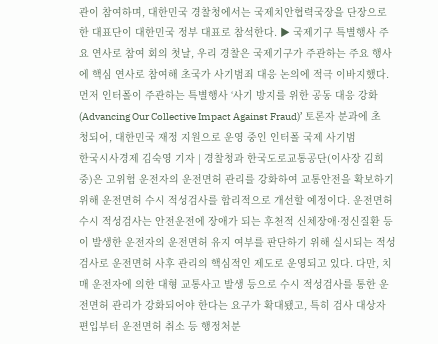관이 참여하며, 대한민국 경찰청에서는 국제치안협력국장을 단장으로 한 대표단이 대한민국 정부 대표로 참석한다. ▶ 국제기구 특별행사 주요 연사로 참여 회의 첫날, 우리 경찰은 국제기구가 주관하는 주요 행사에 핵심 연사로 참여해 초국가 사기범죄 대응 논의에 적극 이바지했다. 먼저 인터폴이 주관하는 특별행사 ‘사기 방지를 위한 공동 대응 강화(Advancing Our Collective Impact Against Fraud)’ 토론자 분과에 초청되어, 대한민국 재정 지원으로 운영 중인 인터폴 국제 사기범
한국시사경제 김숙영 기자 | 경찰청과 한국도로교통공단(이사장 김희중)은 고위험 운전자의 운전면허 관리를 강화하여 교통안전을 확보하기 위해 운전면허 수시 적성검사를 합리적으로 개선할 예정이다. 운전면허 수시 적성검사는 안전운전에 장애가 되는 후천적 신체장애·정신질환 등이 발생한 운전자의 운전면허 유지 여부를 판단하기 위해 실시되는 적성검사로 운전면허 사후 관리의 핵심적인 제도로 운영되고 있다. 다만, 치매 운전자에 의한 대형 교통사고 발생 등으로 수시 적성검사를 통한 운전면허 관리가 강화되어야 한다는 요구가 확대됐고, 특히 검사 대상자 편입부터 운전면허 취소 등 행정처분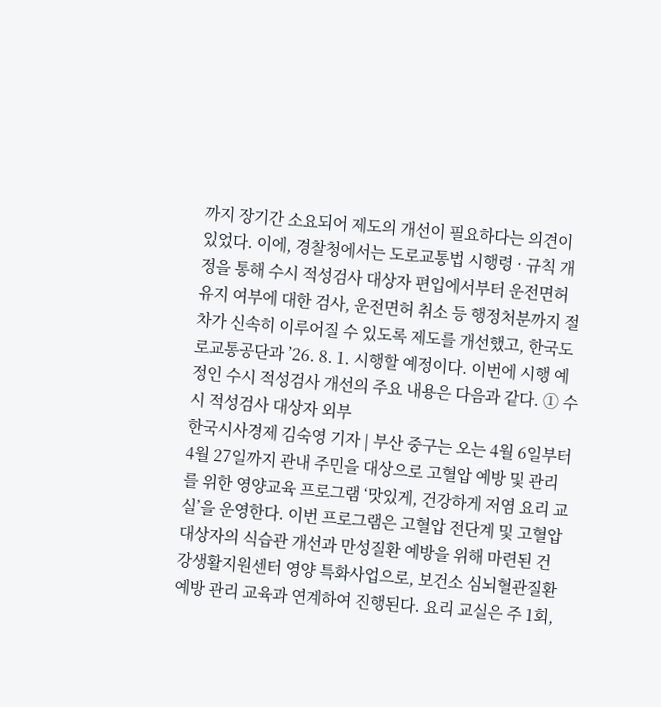까지 장기간 소요되어 제도의 개선이 필요하다는 의견이 있었다. 이에, 경찰청에서는 도로교통법 시행령 · 규칙 개정을 통해 수시 적성검사 대상자 편입에서부터 운전면허 유지 여부에 대한 검사, 운전면허 취소 등 행정처분까지 절차가 신속히 이루어질 수 있도록 제도를 개선했고, 한국도로교통공단과 ’26. 8. 1. 시행할 예정이다. 이번에 시행 예정인 수시 적성검사 개선의 주요 내용은 다음과 같다. ① 수시 적성검사 대상자 외부
한국시사경제 김숙영 기자 | 부산 중구는 오는 4월 6일부터 4월 27일까지 관내 주민을 대상으로 고혈압 예방 및 관리를 위한 영양교육 프로그램 ‘맛있게, 건강하게 저염 요리 교실’을 운영한다. 이번 프로그램은 고혈압 전단계 및 고혈압 대상자의 식습관 개선과 만성질환 예방을 위해 마련된 건강생활지원센터 영양 특화사업으로, 보건소 심뇌혈관질환 예방 관리 교육과 연계하여 진행된다. 요리 교실은 주 1회,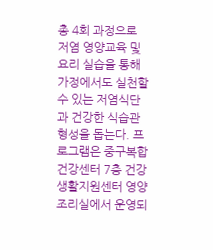총 4회 과정으로 저염 영양교육 및 요리 실습을 통해 가정에서도 실천할 수 있는 저염식단과 건강한 식습관 형성을 돕는다. 프로그램은 중구복합건강센터 7층 건강생활지원센터 영양조리실에서 운영되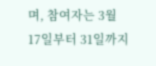며, 참여자는 3월 17일부터 31일까지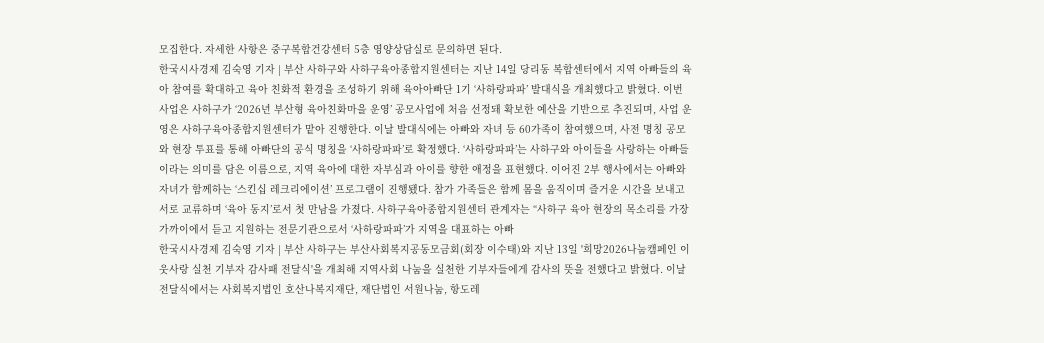모집한다. 자세한 사항은 중구복합건강센터 5층 영양상담실로 문의하면 된다.
한국시사경제 김숙영 기자 | 부산 사하구와 사하구육아종합지원센터는 지난 14일 당리동 복합센터에서 지역 아빠들의 육아 참여를 확대하고 육아 친화적 환경을 조성하기 위해 육아아빠단 1기 ‘사하랑파파’ 발대식을 개최했다고 밝혔다. 이번 사업은 사하구가 ‘2026년 부산형 육아친화마을 운영’ 공모사업에 처음 선정돼 확보한 예산을 기반으로 추진되며, 사업 운영은 사하구육아종합지원센터가 맡아 진행한다. 이날 발대식에는 아빠와 자녀 등 60가족이 참여했으며, 사전 명칭 공모와 현장 투표를 통해 아빠단의 공식 명칭을 ‘사하랑파파’로 확정했다. ‘사하랑파파’는 사하구와 아이들을 사랑하는 아빠들이라는 의미를 담은 이름으로, 지역 육아에 대한 자부심과 아이를 향한 애정을 표현했다. 이어진 2부 행사에서는 아빠와 자녀가 함께하는 ‘스킨십 레크리에이션’ 프로그램이 진행됐다. 참가 가족들은 함께 몸을 움직이며 즐거운 시간을 보내고 서로 교류하며 ‘육아 동지’로서 첫 만남을 가졌다. 사하구육아종합지원센터 관계자는 “사하구 육아 현장의 목소리를 가장 가까이에서 듣고 지원하는 전문기관으로서 ‘사하랑파파’가 지역을 대표하는 아빠
한국시사경제 김숙영 기자 | 부산 사하구는 부산사회복지공동모금회(회장 이수태)와 지난 13일 '희망2026나눔캠페인 이웃사랑 실천 기부자 감사패 전달식'을 개최해 지역사회 나눔을 실천한 기부자들에게 감사의 뜻을 전했다고 밝혔다. 이날 전달식에서는 사회복지법인 호산나복지재단, 재단법인 서원나눔, 항도레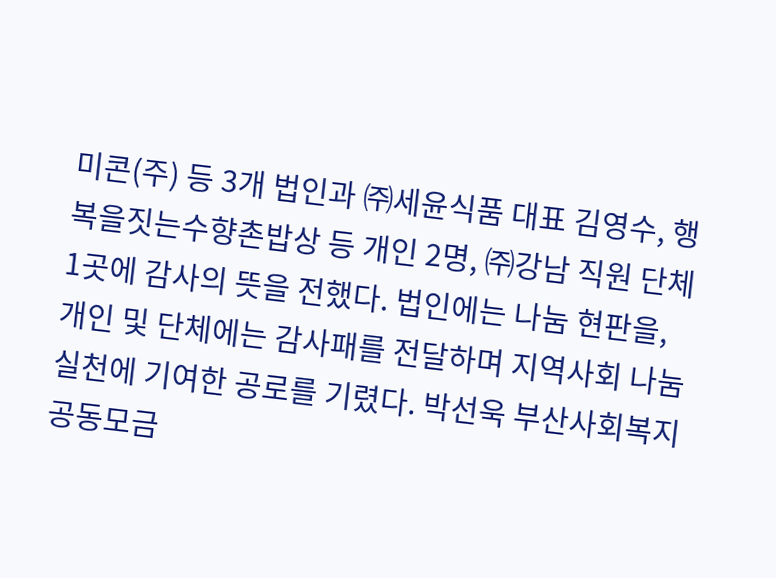미콘(주) 등 3개 법인과 ㈜세윤식품 대표 김영수, 행복을짓는수향촌밥상 등 개인 2명, ㈜강남 직원 단체 1곳에 감사의 뜻을 전했다. 법인에는 나눔 현판을, 개인 및 단체에는 감사패를 전달하며 지역사회 나눔 실천에 기여한 공로를 기렸다. 박선욱 부산사회복지공동모금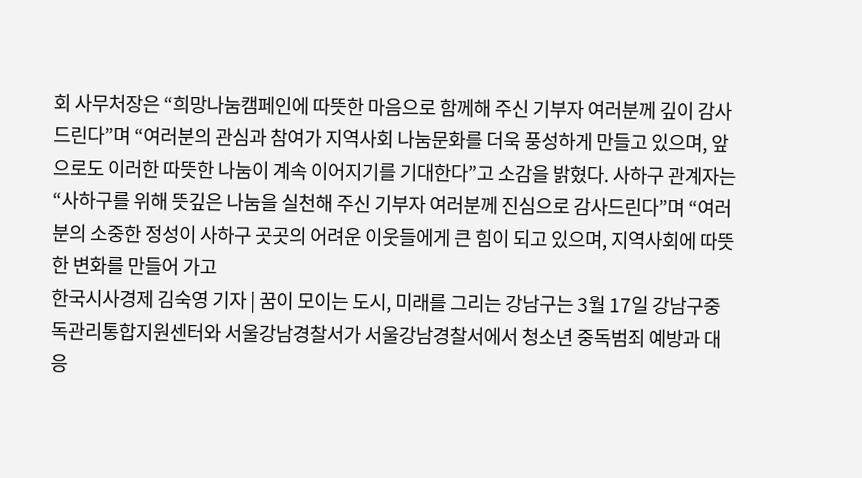회 사무처장은 “희망나눔캠페인에 따뜻한 마음으로 함께해 주신 기부자 여러분께 깊이 감사드린다”며 “여러분의 관심과 참여가 지역사회 나눔문화를 더욱 풍성하게 만들고 있으며, 앞으로도 이러한 따뜻한 나눔이 계속 이어지기를 기대한다”고 소감을 밝혔다. 사하구 관계자는 “사하구를 위해 뜻깊은 나눔을 실천해 주신 기부자 여러분께 진심으로 감사드린다”며 “여러분의 소중한 정성이 사하구 곳곳의 어려운 이웃들에게 큰 힘이 되고 있으며, 지역사회에 따뜻한 변화를 만들어 가고
한국시사경제 김숙영 기자 | 꿈이 모이는 도시, 미래를 그리는 강남구는 3월 17일 강남구중독관리통합지원센터와 서울강남경찰서가 서울강남경찰서에서 청소년 중독범죄 예방과 대응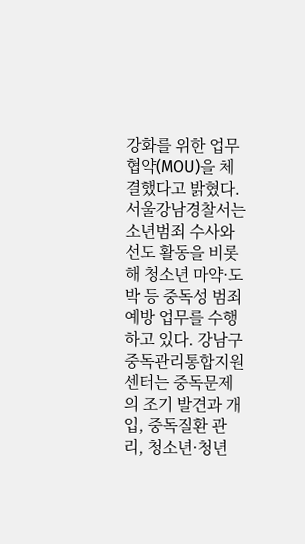강화를 위한 업무협약(MOU)을 체결했다고 밝혔다. 서울강남경찰서는 소년범죄 수사와 선도 활동을 비롯해 청소년 마약·도박 등 중독성 범죄 예방 업무를 수행하고 있다. 강남구중독관리통합지원센터는 중독문제의 조기 발견과 개입, 중독질환 관리, 청소년·청년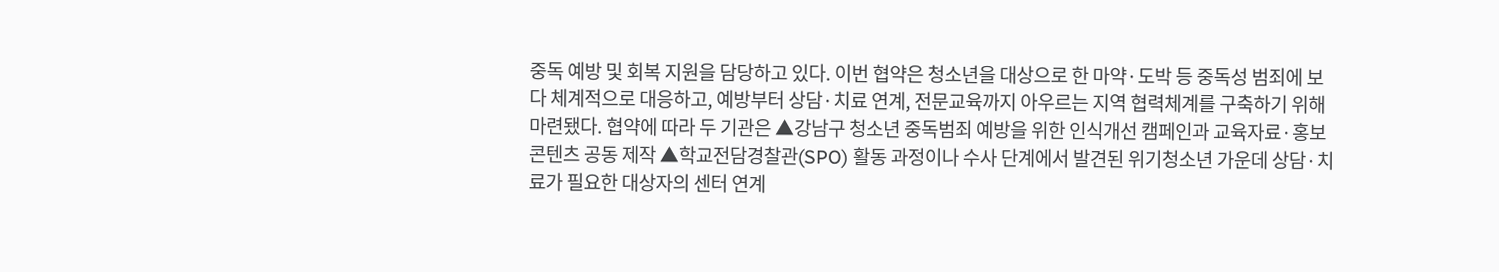중독 예방 및 회복 지원을 담당하고 있다. 이번 협약은 청소년을 대상으로 한 마약·도박 등 중독성 범죄에 보다 체계적으로 대응하고, 예방부터 상담·치료 연계, 전문교육까지 아우르는 지역 협력체계를 구축하기 위해 마련됐다. 협약에 따라 두 기관은 ▲강남구 청소년 중독범죄 예방을 위한 인식개선 캠페인과 교육자료·홍보콘텐츠 공동 제작 ▲학교전담경찰관(SPO) 활동 과정이나 수사 단계에서 발견된 위기청소년 가운데 상담·치료가 필요한 대상자의 센터 연계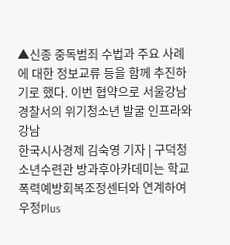▲신종 중독범죄 수법과 주요 사례에 대한 정보교류 등을 함께 추진하기로 했다. 이번 협약으로 서울강남경찰서의 위기청소년 발굴 인프라와 강남
한국시사경제 김숙영 기자 | 구덕청소년수련관 방과후아카데미는 학교폭력예방회복조정센터와 연계하여 우정Plus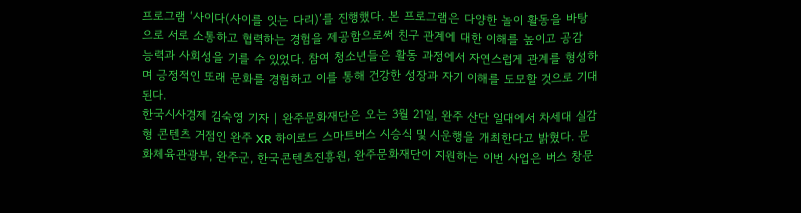프로그램 ‘사이다(사이를 잇는 다리)’를 진행했다. 본 프로그램은 다양한 놀이 활동을 바탕으로 서로 소통하고 협력하는 경험을 제공함으로써 친구 관계에 대한 이해를 높이고 공감 능력과 사회성을 기를 수 있었다. 참여 청소년들은 활동 과정에서 자연스럽게 관계를 형성하며 긍정적인 또래 문화를 경험하고 이를 통해 건강한 성장과 자기 이해를 도모할 것으로 기대된다.
한국시사경제 김숙영 기자 | 완주문화재단은 오는 3월 21일, 완주 산단 일대에서 차세대 실감형 콘텐츠 거점인 완주 XR 하이로드 스마트버스 시승식 및 시운행을 개최한다고 밝혔다. 문화체육관광부, 완주군, 한국콘텐츠진흥원, 완주문화재단이 지원하는 이번 사업은 버스 창문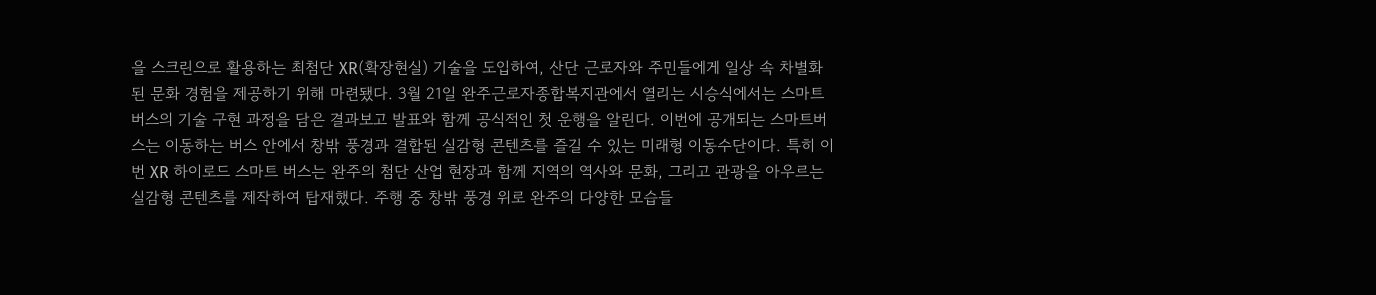을 스크린으로 활용하는 최첨단 XR(확장현실) 기술을 도입하여, 산단 근로자와 주민들에게 일상 속 차별화된 문화 경험을 제공하기 위해 마련됐다. 3월 21일 완주근로자종합복지관에서 열리는 시승식에서는 스마트버스의 기술 구현 과정을 담은 결과보고 발표와 함께 공식적인 첫 운행을 알린다. 이번에 공개되는 스마트버스는 이동하는 버스 안에서 창밖 풍경과 결합된 실감형 콘텐츠를 즐길 수 있는 미래형 이동수단이다. 특히 이번 XR 하이로드 스마트 버스는 완주의 첨단 산업 현장과 함께 지역의 역사와 문화, 그리고 관광을 아우르는 실감형 콘텐츠를 제작하여 탑재했다. 주행 중 창밖 풍경 위로 완주의 다양한 모습들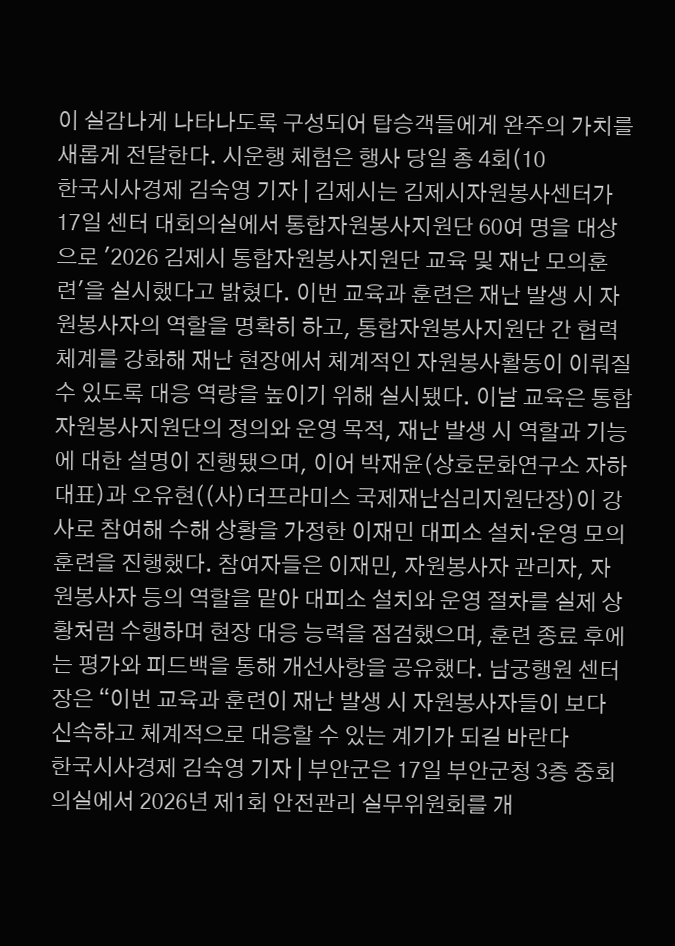이 실감나게 나타나도록 구성되어 탑승객들에게 완주의 가치를 새롭게 전달한다. 시운행 체험은 행사 당일 총 4회(10
한국시사경제 김숙영 기자 | 김제시는 김제시자원봉사센터가 17일 센터 대회의실에서 통합자원봉사지원단 60여 명을 대상으로 '2026 김제시 통합자원봉사지원단 교육 및 재난 모의훈련'을 실시했다고 밝혔다. 이번 교육과 훈련은 재난 발생 시 자원봉사자의 역할을 명확히 하고, 통합자원봉사지원단 간 협력체계를 강화해 재난 현장에서 체계적인 자원봉사활동이 이뤄질 수 있도록 대응 역량을 높이기 위해 실시됐다. 이날 교육은 통합자원봉사지원단의 정의와 운영 목적, 재난 발생 시 역할과 기능에 대한 설명이 진행됐으며, 이어 박재윤(상호문화연구소 자하 대표)과 오유현((사)더프라미스 국제재난심리지원단장)이 강사로 참여해 수해 상황을 가정한 이재민 대피소 설치·운영 모의훈련을 진행했다. 참여자들은 이재민, 자원봉사자 관리자, 자원봉사자 등의 역할을 맡아 대피소 설치와 운영 절차를 실제 상황처럼 수행하며 현장 대응 능력을 점검했으며, 훈련 종료 후에는 평가와 피드백을 통해 개선사항을 공유했다. 남궁행원 센터장은 “이번 교육과 훈련이 재난 발생 시 자원봉사자들이 보다 신속하고 체계적으로 대응할 수 있는 계기가 되길 바란다
한국시사경제 김숙영 기자 | 부안군은 17일 부안군청 3층 중회의실에서 2026년 제1회 안전관리 실무위원회를 개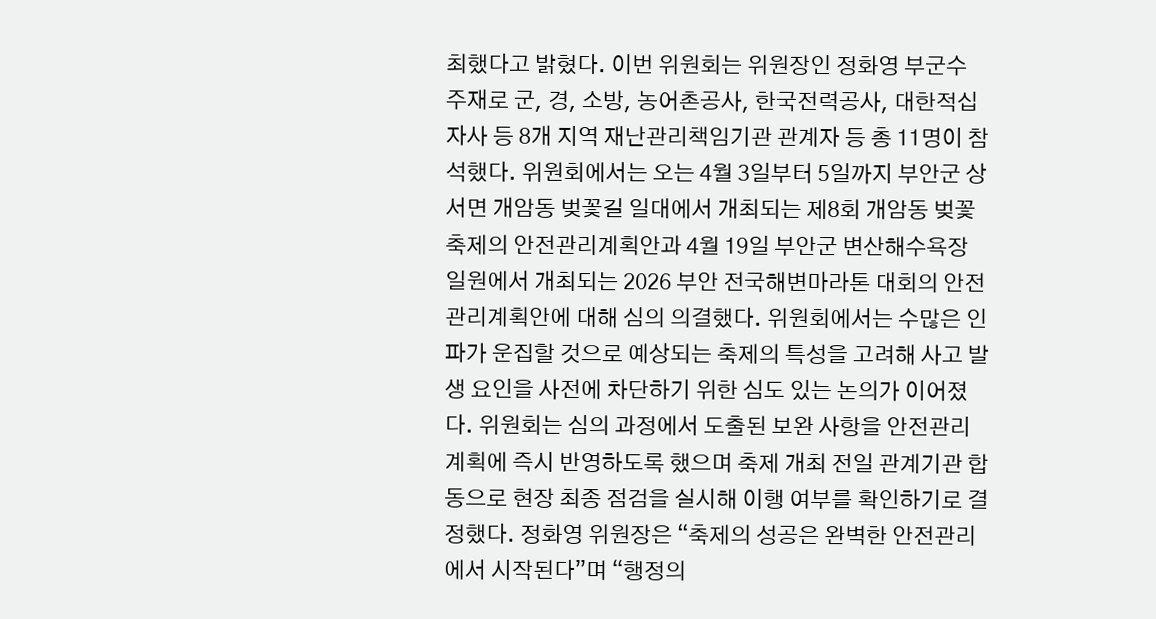최했다고 밝혔다. 이번 위원회는 위원장인 정화영 부군수 주재로 군, 경, 소방, 농어촌공사, 한국전력공사, 대한적십자사 등 8개 지역 재난관리책임기관 관계자 등 총 11명이 참석했다. 위원회에서는 오는 4월 3일부터 5일까지 부안군 상서면 개암동 벚꽃길 일대에서 개최되는 제8회 개암동 벚꽃축제의 안전관리계획안과 4월 19일 부안군 변산해수욕장 일원에서 개최되는 2026 부안 전국해변마라톤 대회의 안전관리계획안에 대해 심의 의결했다. 위원회에서는 수많은 인파가 운집할 것으로 예상되는 축제의 특성을 고려해 사고 발생 요인을 사전에 차단하기 위한 심도 있는 논의가 이어졌다. 위원회는 심의 과정에서 도출된 보완 사항을 안전관리계획에 즉시 반영하도록 했으며 축제 개최 전일 관계기관 합동으로 현장 최종 점검을 실시해 이행 여부를 확인하기로 결정했다. 정화영 위원장은 “축제의 성공은 완벽한 안전관리에서 시작된다”며 “행정의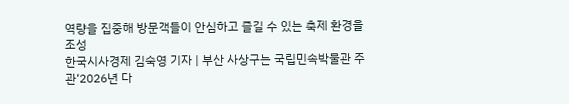역량을 집중해 방문객들이 안심하고 즐길 수 있는 축제 환경을 조성
한국시사경제 김숙영 기자 | 부산 사상구는 국립민속박물관 주관‘2026년 다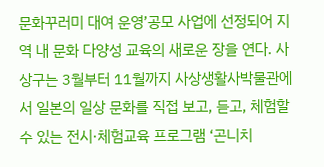문화꾸러미 대여 운영’공모 사업에 선정되어 지역 내 문화 다양성 교육의 새로운 장을 연다. 사상구는 3월부터 11월까지 사상생활사박물관에서 일본의 일상 문화를 직접 보고, 듣고, 체험할 수 있는 전시·체험교육 프로그램 ‘곤니치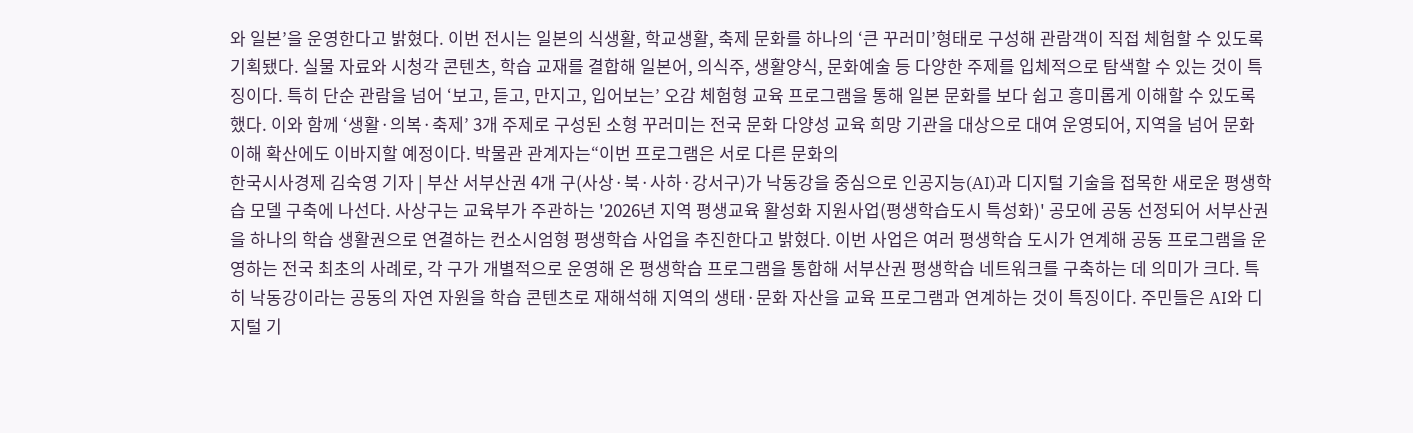와 일본’을 운영한다고 밝혔다. 이번 전시는 일본의 식생활, 학교생활, 축제 문화를 하나의 ‘큰 꾸러미’형태로 구성해 관람객이 직접 체험할 수 있도록 기획됐다. 실물 자료와 시청각 콘텐츠, 학습 교재를 결합해 일본어, 의식주, 생활양식, 문화예술 등 다양한 주제를 입체적으로 탐색할 수 있는 것이 특징이다. 특히 단순 관람을 넘어 ‘보고, 듣고, 만지고, 입어보는’ 오감 체험형 교육 프로그램을 통해 일본 문화를 보다 쉽고 흥미롭게 이해할 수 있도록 했다. 이와 함께 ‘생활·의복·축제’ 3개 주제로 구성된 소형 꾸러미는 전국 문화 다양성 교육 희망 기관을 대상으로 대여 운영되어, 지역을 넘어 문화 이해 확산에도 이바지할 예정이다. 박물관 관계자는“이번 프로그램은 서로 다른 문화의
한국시사경제 김숙영 기자 | 부산 서부산권 4개 구(사상·북·사하·강서구)가 낙동강을 중심으로 인공지능(AI)과 디지털 기술을 접목한 새로운 평생학습 모델 구축에 나선다. 사상구는 교육부가 주관하는 '2026년 지역 평생교육 활성화 지원사업(평생학습도시 특성화)' 공모에 공동 선정되어 서부산권을 하나의 학습 생활권으로 연결하는 컨소시엄형 평생학습 사업을 추진한다고 밝혔다. 이번 사업은 여러 평생학습 도시가 연계해 공동 프로그램을 운영하는 전국 최초의 사례로, 각 구가 개별적으로 운영해 온 평생학습 프로그램을 통합해 서부산권 평생학습 네트워크를 구축하는 데 의미가 크다. 특히 낙동강이라는 공동의 자연 자원을 학습 콘텐츠로 재해석해 지역의 생태·문화 자산을 교육 프로그램과 연계하는 것이 특징이다. 주민들은 AI와 디지털 기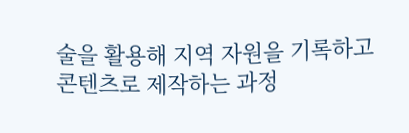술을 활용해 지역 자원을 기록하고 콘텐츠로 제작하는 과정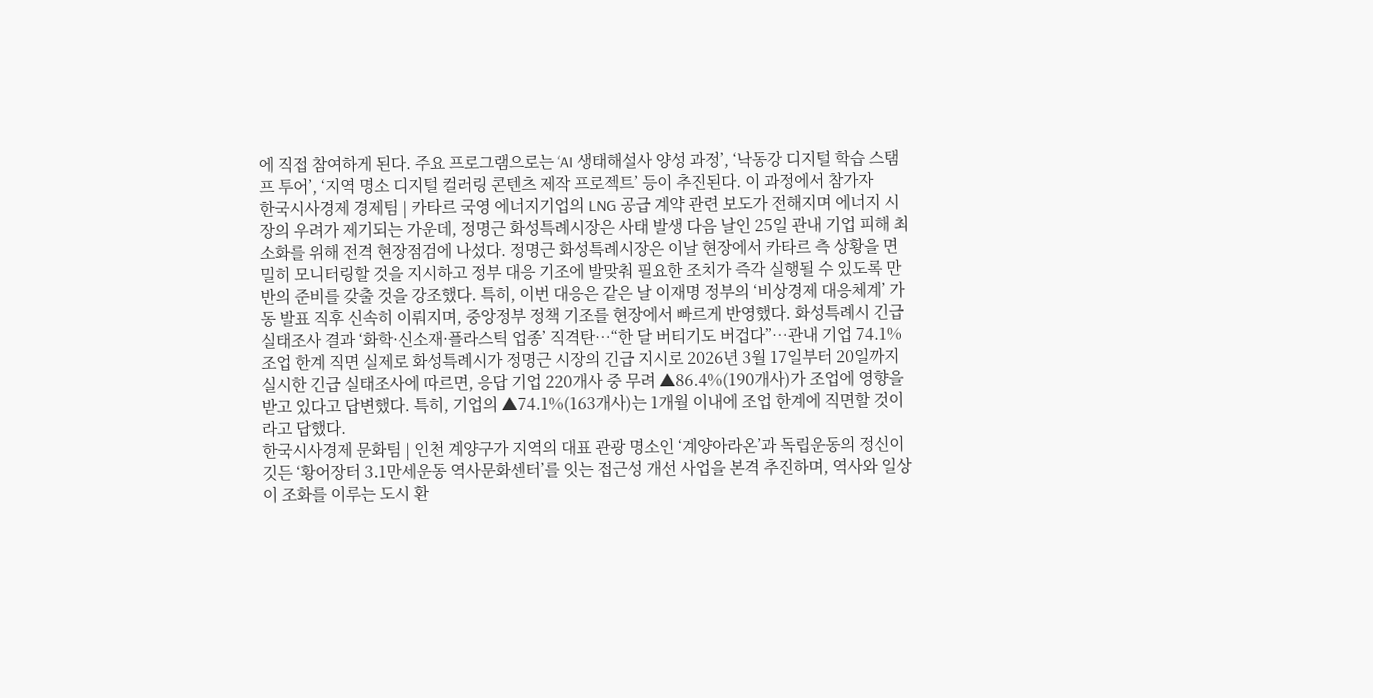에 직접 참여하게 된다. 주요 프로그램으로는 ‘AI 생태해설사 양성 과정’, ‘낙동강 디지털 학습 스탬프 투어’, ‘지역 명소 디지털 컬러링 콘텐츠 제작 프로젝트’ 등이 추진된다. 이 과정에서 참가자
한국시사경제 경제팀 | 카타르 국영 에너지기업의 LNG 공급 계약 관련 보도가 전해지며 에너지 시장의 우려가 제기되는 가운데, 정명근 화성특례시장은 사태 발생 다음 날인 25일 관내 기업 피해 최소화를 위해 전격 현장점검에 나섰다. 정명근 화성특례시장은 이날 현장에서 카타르 측 상황을 면밀히 모니터링할 것을 지시하고 정부 대응 기조에 발맞춰 필요한 조치가 즉각 실행될 수 있도록 만반의 준비를 갖출 것을 강조했다. 특히, 이번 대응은 같은 날 이재명 정부의 ‘비상경제 대응체계’ 가동 발표 직후 신속히 이뤄지며, 중앙정부 정책 기조를 현장에서 빠르게 반영했다. 화성특례시 긴급 실태조사 결과 ‘화학·신소재·플라스틱 업종’ 직격탄…“한 달 버티기도 버겁다”…관내 기업 74.1% 조업 한계 직면 실제로 화성특례시가 정명근 시장의 긴급 지시로 2026년 3월 17일부터 20일까지 실시한 긴급 실태조사에 따르면, 응답 기업 220개사 중 무려 ▲86.4%(190개사)가 조업에 영향을 받고 있다고 답변했다. 특히, 기업의 ▲74.1%(163개사)는 1개월 이내에 조업 한계에 직면할 것이라고 답했다.
한국시사경제 문화팀 | 인천 계양구가 지역의 대표 관광 명소인 ‘계양아라온’과 독립운동의 정신이 깃든 ‘황어장터 3․1만세운동 역사문화센터’를 잇는 접근성 개선 사업을 본격 추진하며, 역사와 일상이 조화를 이루는 도시 환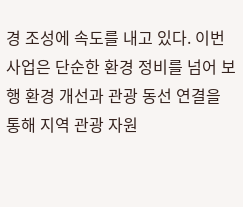경 조성에 속도를 내고 있다. 이번 사업은 단순한 환경 정비를 넘어 보행 환경 개선과 관광 동선 연결을 통해 지역 관광 자원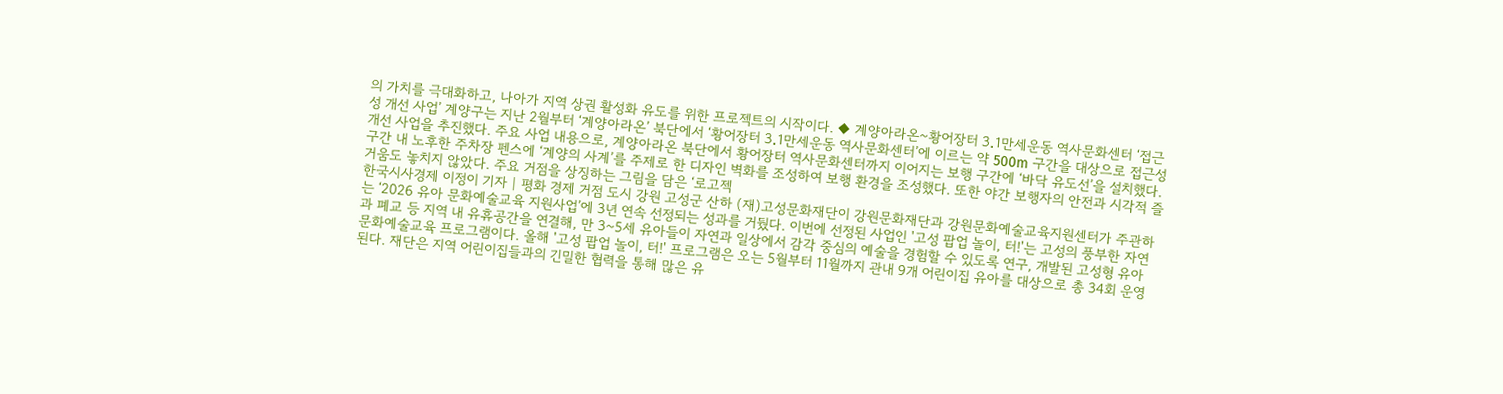의 가치를 극대화하고, 나아가 지역 상권 활성화 유도를 위한 프로젝트의 시작이다. ◆ 계양아라온~황어장터 3․1만세운동 역사문화센터 ‘접근성 개선 사업’ 계양구는 지난 2월부터 ‘계양아라온’ 북단에서 ‘황어장터 3․1만세운동 역사문화센터’에 이르는 약 500m 구간을 대상으로 접근성 개선 사업을 추진했다. 주요 사업 내용으로, 계양아라온 북단에서 황어장터 역사문화센터까지 이어지는 보행 구간에 ‘바닥 유도선’을 설치했다. 구간 내 노후한 주차장 펜스에 ‘계양의 사계’를 주제로 한 디자인 벽화를 조성하여 보행 환경을 조성했다. 또한 야간 보행자의 안전과 시각적 즐거움도 놓치지 않았다. 주요 거점을 상징하는 그림을 담은 ‘로고젝
한국시사경제 이정이 기자 | 평화 경제 거점 도시 강원 고성군 산하 (재)고성문화재단이 강원문화재단과 강원문화예술교육지원센터가 주관하는 ‘2026 유아 문화예술교육 지원사업’에 3년 연속 선정되는 성과를 거뒀다. 이번에 선정된 사업인 '고성 팝업 놀이, 터!'는 고성의 풍부한 자연과 폐교 등 지역 내 유휴공간을 연결해, 만 3~5세 유아들이 자연과 일상에서 감각 중심의 예술을 경험할 수 있도록 연구, 개발된 고성형 유아 문화예술교육 프로그램이다. 올해 '고성 팝업 놀이, 터!' 프로그램은 오는 5월부터 11월까지 관내 9개 어린이집 유아를 대상으로 총 34회 운영된다. 재단은 지역 어린이집들과의 긴밀한 협력을 통해 많은 유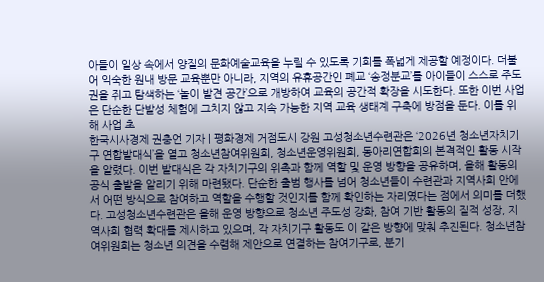아들이 일상 속에서 양질의 문화예술교육을 누릴 수 있도록 기회를 폭넓게 제공할 예정이다. 더불어 익숙한 원내 방문 교육뿐만 아니라, 지역의 유휴공간인 폐교 ‘송정분교’를 아이들이 스스로 주도권을 쥐고 탐색하는 ‘놀이 발견 공간’으로 개방하여 교육의 공간적 확장을 시도한다. 또한 이번 사업은 단순한 단발성 체험에 그치지 않고 지속 가능한 지역 교육 생태계 구축에 방점을 둔다. 이를 위해 사업 초
한국시사경제 권충언 기자 | 평화경제 거점도시 강원 고성청소년수련관은 ‘2026년 청소년자치기구 연합발대식’을 열고 청소년참여위원회, 청소년운영위원회, 동아리연합회의 본격적인 활동 시작을 알렸다. 이번 발대식은 각 자치기구의 위촉과 함께 역할 및 운영 방향을 공유하며, 올해 활동의 공식 출발을 알리기 위해 마련됐다. 단순한 출범 행사를 넘어 청소년들이 수련관과 지역사회 안에서 어떤 방식으로 참여하고 역할을 수행할 것인지를 함께 확인하는 자리였다는 점에서 의미를 더했다. 고성청소년수련관은 올해 운영 방향으로 청소년 주도성 강화, 참여 기반 활동의 질적 성장, 지역사회 협력 확대를 제시하고 있으며, 각 자치기구 활동도 이 같은 방향에 맞춰 추진된다. 청소년참여위원회는 청소년 의견을 수렴해 제안으로 연결하는 참여기구로, 분기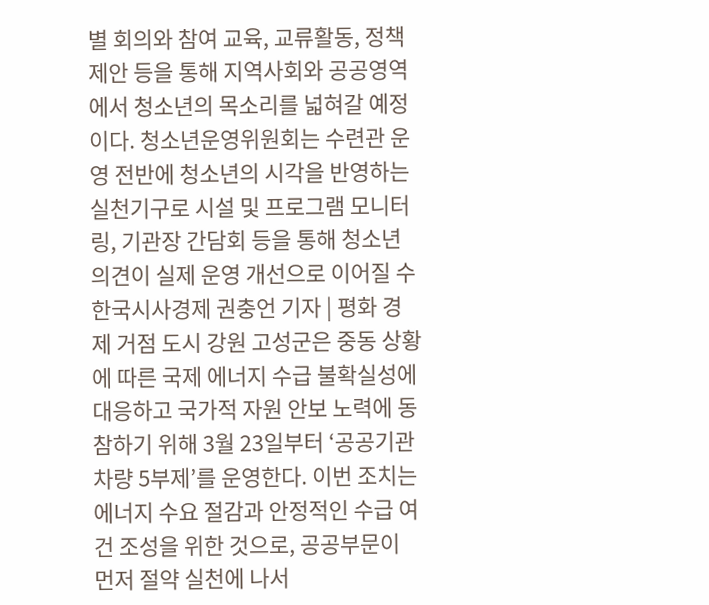별 회의와 참여 교육, 교류활동, 정책 제안 등을 통해 지역사회와 공공영역에서 청소년의 목소리를 넓혀갈 예정이다. 청소년운영위원회는 수련관 운영 전반에 청소년의 시각을 반영하는 실천기구로 시설 및 프로그램 모니터링, 기관장 간담회 등을 통해 청소년 의견이 실제 운영 개선으로 이어질 수
한국시사경제 권충언 기자 | 평화 경제 거점 도시 강원 고성군은 중동 상황에 따른 국제 에너지 수급 불확실성에 대응하고 국가적 자원 안보 노력에 동참하기 위해 3월 23일부터 ‘공공기관 차량 5부제’를 운영한다. 이번 조치는 에너지 수요 절감과 안정적인 수급 여건 조성을 위한 것으로, 공공부문이 먼저 절약 실천에 나서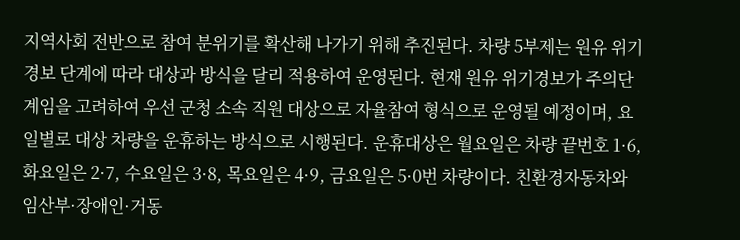지역사회 전반으로 참여 분위기를 확산해 나가기 위해 추진된다. 차량 5부제는 원유 위기경보 단계에 따라 대상과 방식을 달리 적용하여 운영된다. 현재 원유 위기경보가 주의단계임을 고려하여 우선 군청 소속 직원 대상으로 자율참여 형식으로 운영될 예정이며, 요일별로 대상 차량을 운휴하는 방식으로 시행된다. 운휴대상은 월요일은 차량 끝번호 1·6, 화요일은 2·7, 수요일은 3·8, 목요일은 4·9, 금요일은 5·0번 차량이다. 친환경자동차와 임산부·장애인·거동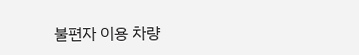불편자 이용 차량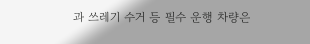과 쓰레기 수거 등 필수 운행 차량은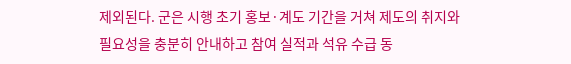제외된다. 군은 시행 초기 홍보·계도 기간을 거쳐 제도의 취지와 필요성을 충분히 안내하고 참여 실적과 석유 수급 동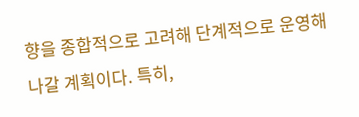향을 종합적으로 고려해 단계적으로 운영해 나갈 계획이다. 특히,